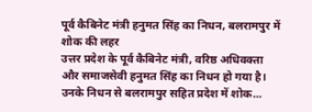पूर्व कैबिनेट मंत्री हनुमत सिंह का निधन, बलरामपुर में शोक की लहर
उत्तर प्रदेश के पूर्व कैबिनेट मंत्री, वरिष्ठ अधिवक्ता और समाजसेवी हनुमत सिंह का निधन हो गया है। उनके निधन से बलरामपुर सहित प्रदेश में शोक...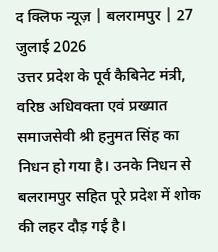द क्लिफ न्यूज़ | बलरामपुर | 27 जुलाई 2026
उत्तर प्रदेश के पूर्व कैबिनेट मंत्री, वरिष्ठ अधिवक्ता एवं प्रख्यात समाजसेवी श्री हनुमत सिंह का निधन हो गया है। उनके निधन से बलरामपुर सहित पूरे प्रदेश में शोक की लहर दौड़ गई है।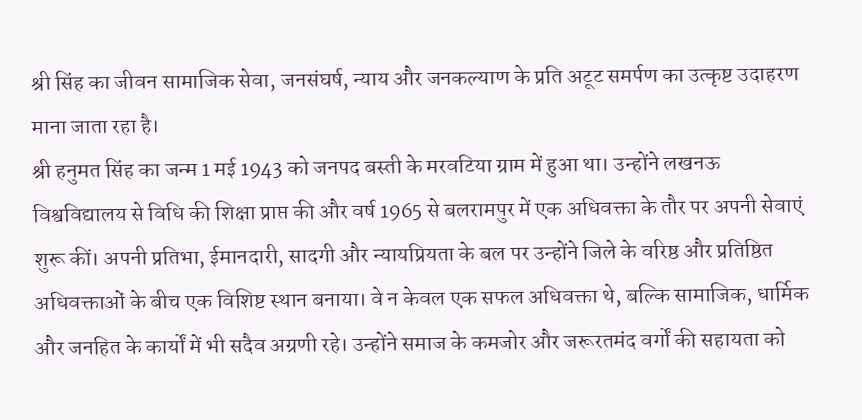श्री सिंह का जीवन सामाजिक सेवा, जनसंघर्ष, न्याय और जनकल्याण के प्रति अटूट समर्पण का उत्कृष्ट उदाहरण माना जाता रहा है।
श्री हनुमत सिंह का जन्म 1 मई 1943 को जनपद बस्ती के मरवटिया ग्राम में हुआ था। उन्होंने लखनऊ विश्वविद्यालय से विधि की शिक्षा प्राप्त की और वर्ष 1965 से बलरामपुर में एक अधिवक्ता के तौर पर अपनी सेवाएं शुरू कीं। अपनी प्रतिभा, ईमानदारी, सादगी और न्यायप्रियता के बल पर उन्होंने जिले के वरिष्ठ और प्रतिष्ठित अधिवक्ताओं के बीच एक विशिष्ट स्थान बनाया। वे न केवल एक सफल अधिवक्ता थे, बल्कि सामाजिक, धार्मिक और जनहित के कार्यों में भी सदैव अग्रणी रहे। उन्होंने समाज के कमजोर और जरूरतमंद वर्गों की सहायता को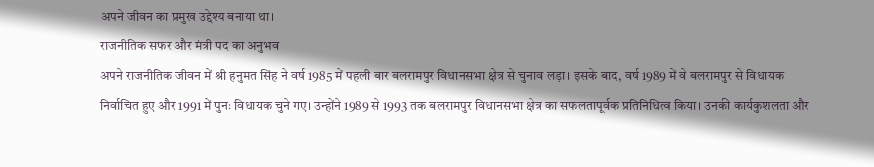अपने जीवन का प्रमुख उद्देश्य बनाया था।
राजनीतिक सफर और मंत्री पद का अनुभव
अपने राजनीतिक जीवन में श्री हनुमत सिंह ने वर्ष 1985 में पहली बार बलरामपुर विधानसभा क्षेत्र से चुनाव लड़ा। इसके बाद, वर्ष 1989 में वे बलरामपुर से विधायक निर्वाचित हुए और 1991 में पुनः विधायक चुने गए। उन्होंने 1989 से 1993 तक बलरामपुर विधानसभा क्षेत्र का सफलतापूर्वक प्रतिनिधित्व किया। उनकी कार्यकुशलता और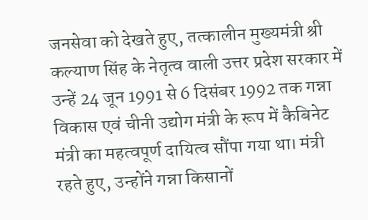जनसेवा को देखते हुए, तत्कालीन मुख्यमंत्री श्री कल्याण सिंह के नेतृत्व वाली उत्तर प्रदेश सरकार में उन्हें 24 जून 1991 से 6 दिसंबर 1992 तक गन्ना विकास एवं चीनी उद्योग मंत्री के रूप में कैबिनेट मंत्री का महत्वपूर्ण दायित्व सौंपा गया था। मंत्री रहते हुए, उन्होंने गन्ना किसानों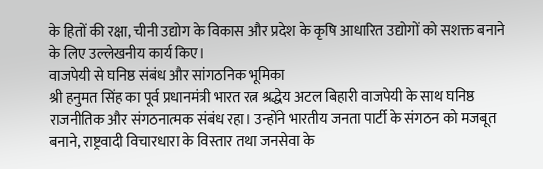के हितों की रक्षा, चीनी उद्योग के विकास और प्रदेश के कृषि आधारित उद्योगों को सशक्त बनाने के लिए उल्लेखनीय कार्य किए।
वाजपेयी से घनिष्ठ संबंध और सांगठनिक भूमिका
श्री हनुमत सिंह का पूर्व प्रधानमंत्री भारत रत्न श्रद्धेय अटल बिहारी वाजपेयी के साथ घनिष्ठ राजनीतिक और संगठनात्मक संबंध रहा। उन्होंने भारतीय जनता पार्टी के संगठन को मजबूत बनाने, राष्ट्रवादी विचारधारा के विस्तार तथा जनसेवा के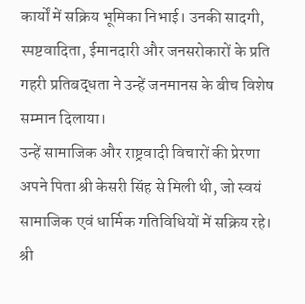कार्यों में सक्रिय भूमिका निभाई। उनकी सादगी, स्पष्टवादिता, ईमानदारी और जनसरोकारों के प्रति गहरी प्रतिबद्धता ने उन्हें जनमानस के बीच विशेष सम्मान दिलाया।
उन्हें सामाजिक और राष्ट्रवादी विचारों की प्रेरणा अपने पिता श्री केसरी सिंह से मिली थी, जो स्वयं सामाजिक एवं धार्मिक गतिविधियों में सक्रिय रहे। श्री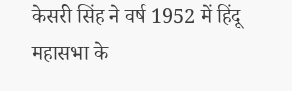केसरी सिंह ने वर्ष 1952 में हिंदू महासभा के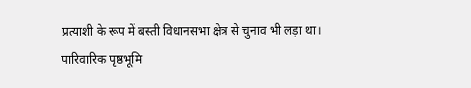प्रत्याशी के रूप में बस्ती विधानसभा क्षेत्र से चुनाव भी लड़ा था।
पारिवारिक पृष्ठभूमि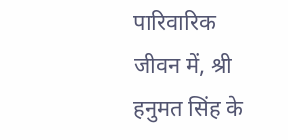पारिवारिक जीवन में, श्री हनुमत सिंह के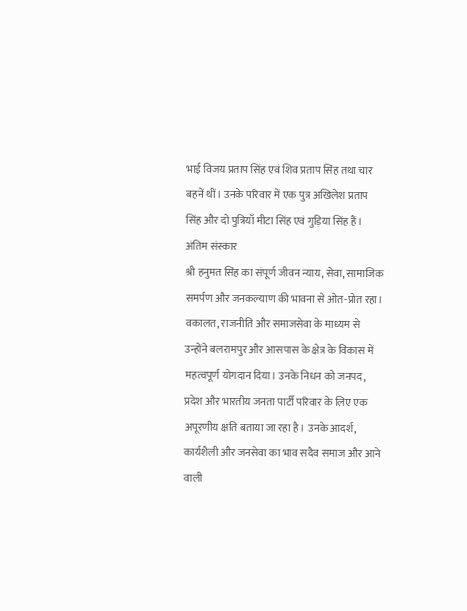भाई विजय प्रताप सिंह एवं शिव प्रताप सिंह तथा चार बहनें थीं। उनके परिवार में एक पुत्र अखिलेश प्रताप सिंह और दो पुत्रियाँ मीटा सिंह एवं गुड़िया सिंह हैं।
अंतिम संस्कार
श्री हनुमत सिंह का संपूर्ण जीवन न्याय, सेवा, सामाजिक समर्पण और जनकल्याण की भावना से ओत-प्रोत रहा। वकालत, राजनीति और समाजसेवा के माध्यम से उन्होंने बलरामपुर और आसपास के क्षेत्र के विकास में महत्वपूर्ण योगदान दिया। उनके निधन को जनपद, प्रदेश और भारतीय जनता पार्टी परिवार के लिए एक अपूरणीय क्षति बताया जा रहा है। उनके आदर्श, कार्यशैली और जनसेवा का भाव सदैव समाज और आने वाली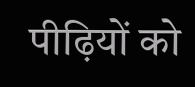पीढ़ियों को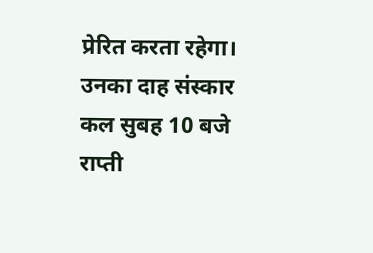प्रेरित करता रहेगा। उनका दाह संस्कार कल सुबह 10 बजे राप्ती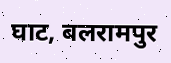घाट, बलरामपुर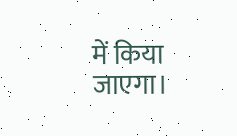में किया जाएगा।